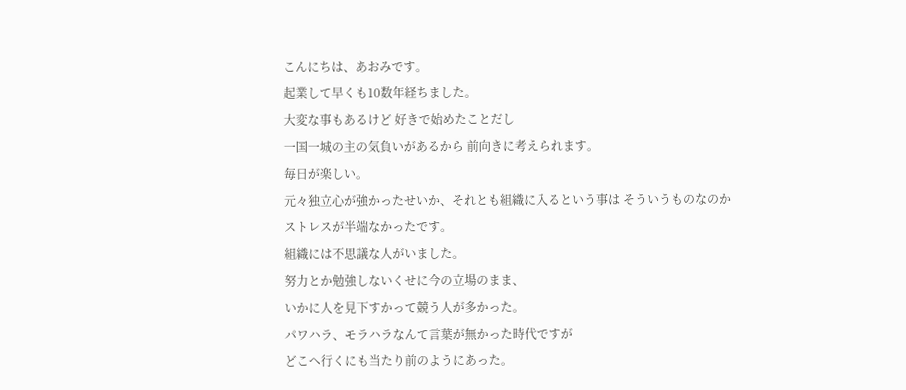こんにちは、あおみです。
起業して早くも10数年経ちました。
大変な事もあるけど 好きで始めたことだし
一国一城の主の気負いがあるから 前向きに考えられます。
毎日が楽しい。
元々独立心が強かったせいか、それとも組織に入るという事は そういうものなのか
ストレスが半端なかったです。
組織には不思議な人がいました。
努力とか勉強しないくせに今の立場のまま、
いかに人を見下すかって競う人が多かった。
パワハラ、モラハラなんて言葉が無かった時代ですが
どこへ行くにも当たり前のようにあった。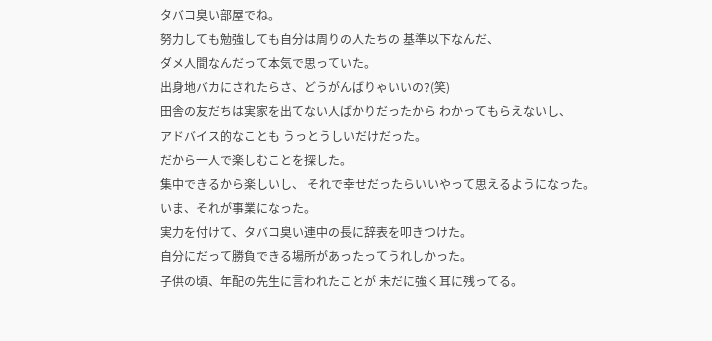タバコ臭い部屋でね。
努力しても勉強しても自分は周りの人たちの 基準以下なんだ、
ダメ人間なんだって本気で思っていた。
出身地バカにされたらさ、どうがんばりゃいいの?(笑)
田舎の友だちは実家を出てない人ばかりだったから わかってもらえないし、
アドバイス的なことも うっとうしいだけだった。
だから一人で楽しむことを探した。
集中できるから楽しいし、 それで幸せだったらいいやって思えるようになった。
いま、それが事業になった。
実力を付けて、タバコ臭い連中の長に辞表を叩きつけた。
自分にだって勝負できる場所があったってうれしかった。
子供の頃、年配の先生に言われたことが 未だに強く耳に残ってる。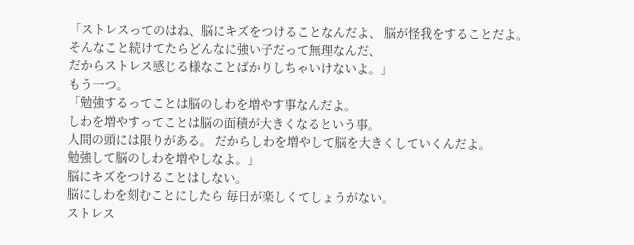「ストレスってのはね、脳にキズをつけることなんだよ、 脳が怪我をすることだよ。
そんなこと続けてたらどんなに強い子だって無理なんだ、
だからストレス感じる様なことばかりしちゃいけないよ。」
もう一つ。
「勉強するってことは脳のしわを増やす事なんだよ。
しわを増やすってことは脳の面積が大きくなるという事。
人間の頭には限りがある。 だからしわを増やして脳を大きくしていくんだよ。
勉強して脳のしわを増やしなよ。」
脳にキズをつけることはしない。
脳にしわを刻むことにしたら 毎日が楽しくてしょうがない。
ストレス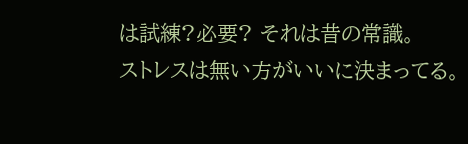は試練?必要? それは昔の常識。
ストレスは無い方がいいに決まってる。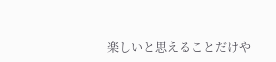楽しいと思えることだけや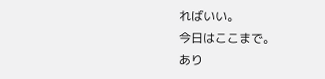ればいい。
今日はここまで。
あり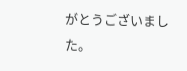がとうございました。